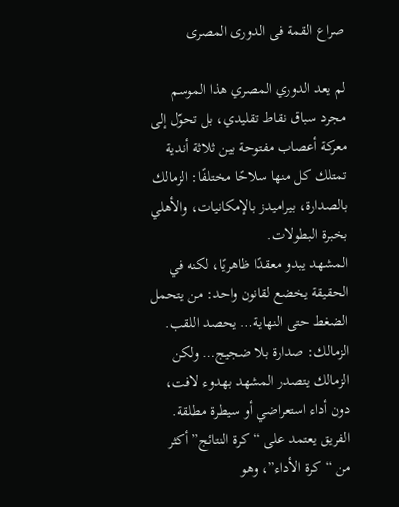صراع القمة فى الدورى المصرى

لم يعد الدوري المصري هذا الموسم مجرد سباق نقاط تقليدي، بل تحوّل إلى معركة أعصاب مفتوحة بين ثلاثة أندية تمتلك كل منها سلاحًا مختلفًا: الزمالك بالصدارة، بيراميدز بالإمكانيات، والأهلي بخبرة البطولات.
المشهد يبدو معقدًا ظاهريًا، لكنه في الحقيقة يخضع لقانون واحد: من يتحمل الضغط حتى النهاية… يحصد اللقب.
الزمالك: صدارة بلا ضجيج… ولكن
الزمالك يتصدر المشهد بهدوء لافت، دون أداء استعراضي أو سيطرة مطلقة. الفريق يعتمد على “كرة النتائج” أكثر من “كرة الأداء”، وهو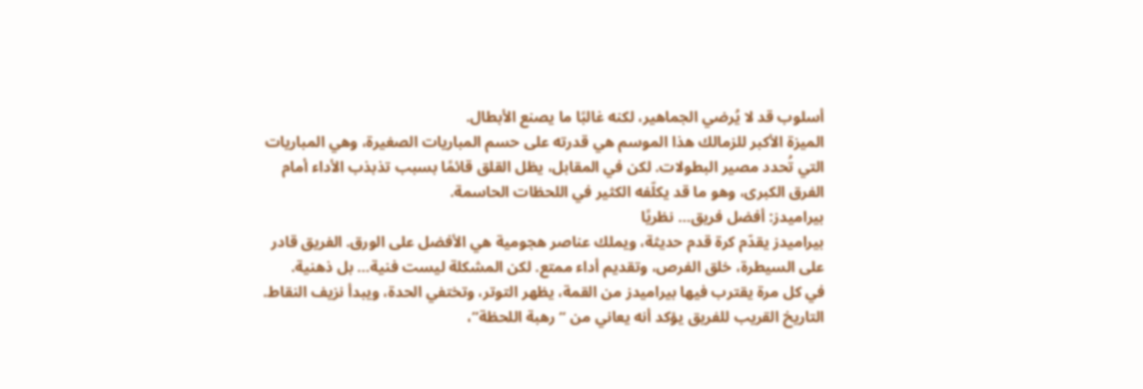أسلوب قد لا يُرضي الجماهير، لكنه غالبًا ما يصنع الأبطال.
الميزة الأكبر للزمالك هذا الموسم هي قدرته على حسم المباريات الصغيرة، وهي المباريات التي تُحدد مصير البطولات. لكن في المقابل، يظل القلق قائمًا بسبب تذبذب الأداء أمام الفرق الكبرى، وهو ما قد يكلّفه الكثير في اللحظات الحاسمة.
بيراميدز: أفضل فريق… نظريًا
بيراميدز يقدّم كرة قدم حديثة، ويملك عناصر هجومية هي الأفضل على الورق. الفريق قادر على السيطرة، خلق الفرص، وتقديم أداء ممتع. لكن المشكلة ليست فنية… بل ذهنية.
في كل مرة يقترب فيها بيراميدز من القمة، يظهر التوتر، وتختفي الحدة، ويبدأ نزيف النقاط. التاريخ القريب للفريق يؤكد أنه يعاني من “رهبة اللحظة”،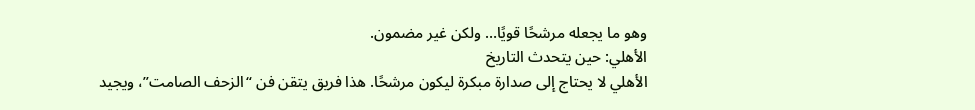وهو ما يجعله مرشحًا قويًا… ولكن غير مضمون.
الأهلي: حين يتحدث التاريخ
الأهلي لا يحتاج إلى صدارة مبكرة ليكون مرشحًا. هذا فريق يتقن فن “الزحف الصامت”، ويجيد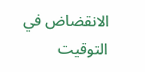الانقضاض في التوقيت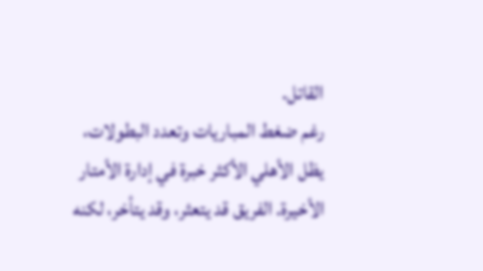القاتل.
رغم ضغط المباريات وتعدد البطولات، يظل الأهلي الأكثر خبرة في إدارة الأمتار الأخيرة. الفريق قد يتعثر، وقد يتأخر، لكنه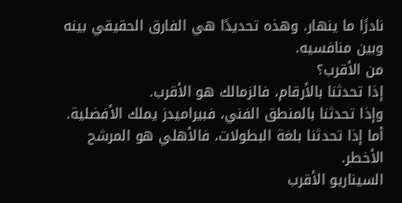نادرًا ما ينهار. وهذه تحديدًا هي الفارق الحقيقي بينه وبين منافسيه.
من الأقرب؟
إذا تحدثنا بالأرقام، فالزمالك هو الأقرب.
وإذا تحدثنا بالمنطق الفني، فبيراميدز يملك الأفضلية.
أما إذا تحدثنا بلغة البطولات، فالأهلي هو المرشح الأخطر.
السيناريو الأقرب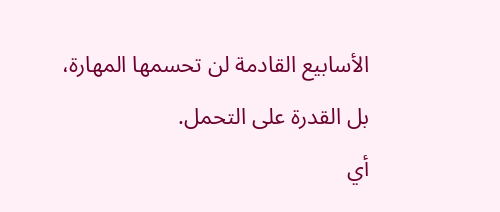الأسابيع القادمة لن تحسمها المهارة، بل القدرة على التحمل.
أي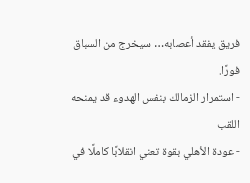فريق يفقد أعصابه… سيخرج من السباق فورًا.
- استمرار الزمالك بنفس الهدوء قد يمنحه اللقب
- عودة الأهلي بقوة تعني انقلابًا كاملًا في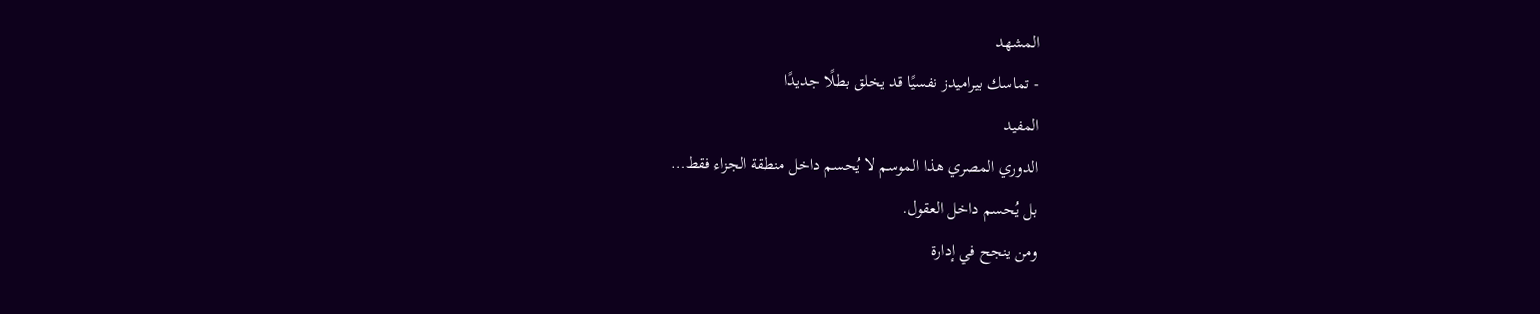المشهد
- تماسك بيراميدز نفسيًا قد يخلق بطلًا جديدًا
المفيد
الدوري المصري هذا الموسم لا يُحسم داخل منطقة الجزاء فقط…
بل يُحسم داخل العقول.
ومن ينجح في إدارة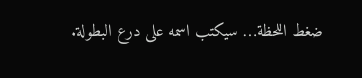ضغط اللحظة… سيكتب اسمه على درع البطولة.